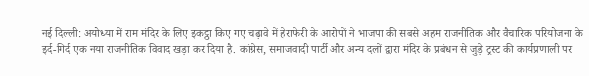नई दिल्ली: अयोध्या में राम मंदिर के लिए इकट्ठा किए गए चढ़ावे में हेराफेरी के आरोपों ने भाजपा की सबसे अहम राजनीतिक और वैचारिक परियोजना के इर्द-गिर्द एक नया राजनीतिक विवाद खड़ा कर दिया है. कांग्रेस, समाजवादी पार्टी और अन्य दलों द्वारा मंदिर के प्रबंधन से जुड़े ट्रस्ट की कार्यप्रणाली पर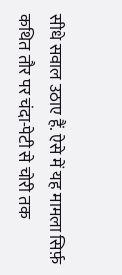सीधे सवाल उठाए हैं. ऐसे में यह मामला सिर्फ़ कथित तौर पर चंदा-पेटी से चोरी तक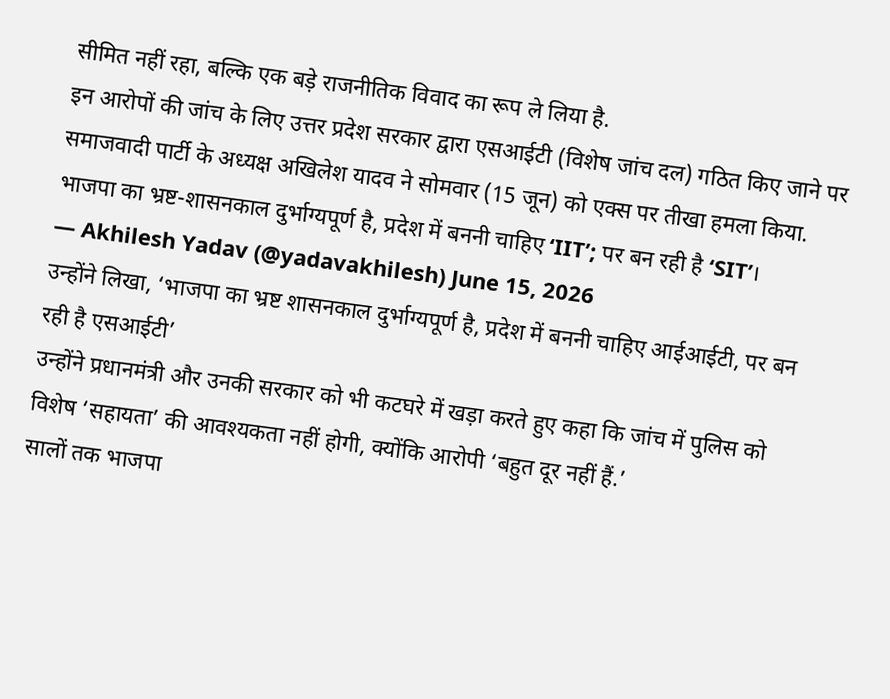सीमित नहीं रहा, बल्कि एक बड़े राजनीतिक विवाद का रूप ले लिया है.
इन आरोपों की जांच के लिए उत्तर प्रदेश सरकार द्वारा एसआईटी (विशेष जांच दल) गठित किए जाने पर समाजवादी पार्टी के अध्यक्ष अखिलेश यादव ने सोमवार (15 जून) को एक्स पर तीखा हमला किया.
भाजपा का भ्रष्ट-शासनकाल दुर्भाग्यपूर्ण है, प्रदेश में बननी चाहिए ‘IIT’; पर बन रही है ‘SIT’।
— Akhilesh Yadav (@yadavakhilesh) June 15, 2026
उन्होंने लिखा, ‘भाजपा का भ्रष्ट शासनकाल दुर्भाग्यपूर्ण है, प्रदेश में बननी चाहिए आईआईटी, पर बन रही है एसआईटी’
उन्होंने प्रधानमंत्री और उनकी सरकार को भी कटघरे में खड़ा करते हुए कहा कि जांच में पुलिस को विशेष ‘सहायता’ की आवश्यकता नहीं होगी, क्योंकि आरोपी ‘बहुत दूर नहीं हैं.’
सालों तक भाजपा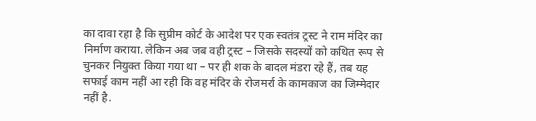का दावा रहा है कि सुप्रीम कोर्ट के आदेश पर एक स्वतंत्र ट्रस्ट ने राम मंदिर का निर्माण कराया. लेकिन अब जब वही ट्रस्ट – जिसके सदस्यों को कथित रूप से चुनकर नियुक्त किया गया था – पर ही शक के बादल मंडरा रहे हैं, तब यह सफाई काम नहीं आ रही कि वह मंदिर के रोजमर्रा के कामकाज का जिम्मेदार नहीं है.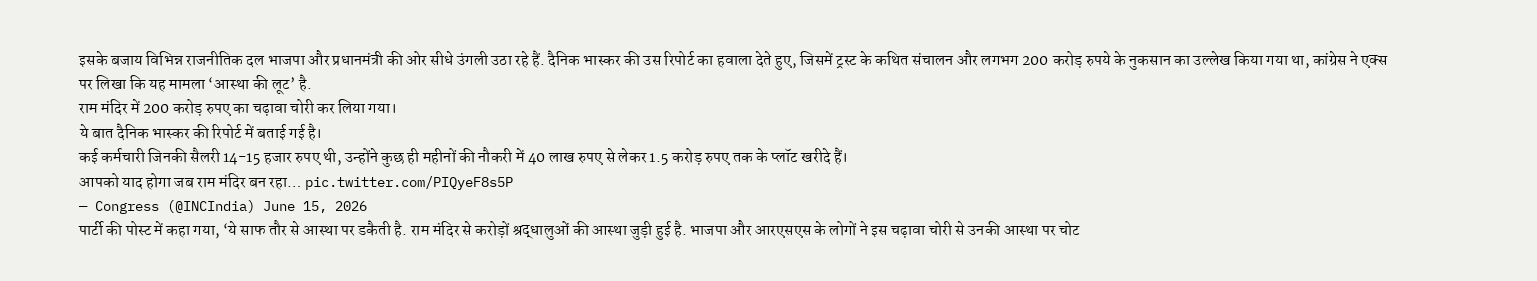इसके बजाय विभिन्न राजनीतिक दल भाजपा और प्रधानमंत्री की ओर सीधे उंगली उठा रहे हैं. दैनिक भास्कर की उस रिपोर्ट का हवाला देते हुए, जिसमें ट्रस्ट के कथित संचालन और लगभग 200 करोड़ रुपये के नुकसान का उल्लेख किया गया था, कांग्रेस ने एक्स पर लिखा कि यह मामला ‘आस्था की लूट’ है.
राम मंदिर में 200 करोड़ रुपए का चढ़ावा चोरी कर लिया गया।
ये बात दैनिक भास्कर की रिपोर्ट में बताई गई है।
कई कर्मचारी जिनकी सैलरी 14-15 हजार रुपए थी, उन्होंने कुछ ही महीनों की नौकरी में 40 लाख रुपए से लेकर 1.5 करोड़ रुपए तक के प्लॉट खरीदे हैं।
आपको याद होगा जब राम मंदिर बन रहा… pic.twitter.com/PIQyeF8s5P
— Congress (@INCIndia) June 15, 2026
पार्टी की पोस्ट में कहा गया, ‘ये साफ तौर से आस्था पर डकैती है. राम मंदिर से करोड़ों श्रद्धालुओं की आस्था जुड़ी हुई है. भाजपा और आरएसएस के लोगों ने इस चढ़ावा चोरी से उनकी आस्था पर चोट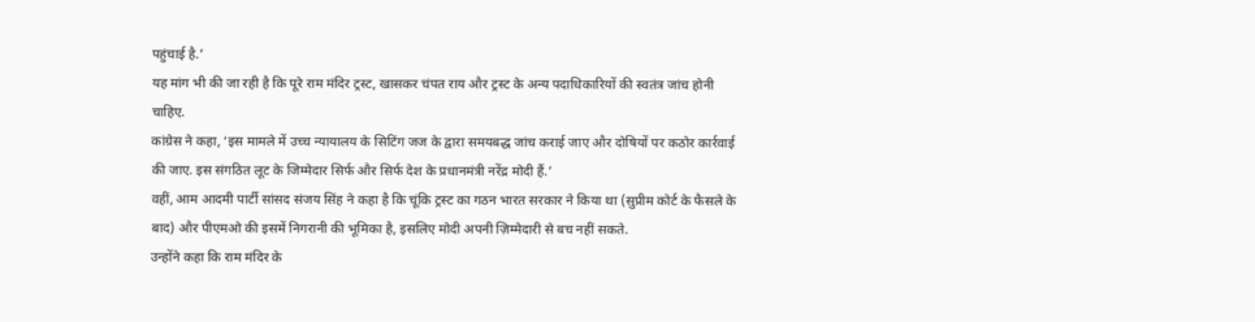पहुंचाई है.’
यह मांग भी की जा रही है कि पूरे राम मंदिर ट्रस्ट, खासकर चंपत राय और ट्रस्ट के अन्य पदाधिकारियों की स्वतंत्र जांच होनी चाहिए.
कांग्रेस ने कहा, ‘इस मामले में उच्च न्यायालय के सिटिंग जज के द्वारा समयबद्ध जांच कराई जाए और दोषियों पर कठोर कार्रवाई की जाए. इस संगठित लूट के जिम्मेदार सिर्फ और सिर्फ देश के प्रधानमंत्री नरेंद्र मोदी हैं.’
वहीं, आम आदमी पार्टी सांसद संजय सिंह ने कहा है कि चूंकि ट्रस्ट का गठन भारत सरकार ने किया था (सुप्रीम कोर्ट के फैसले के बाद) और पीएमओ की इसमें निगरानी की भूमिका है, इसलिए मोदी अपनी ज़िम्मेदारी से बच नहीं सकते.
उन्होंने कहा कि राम मंदिर के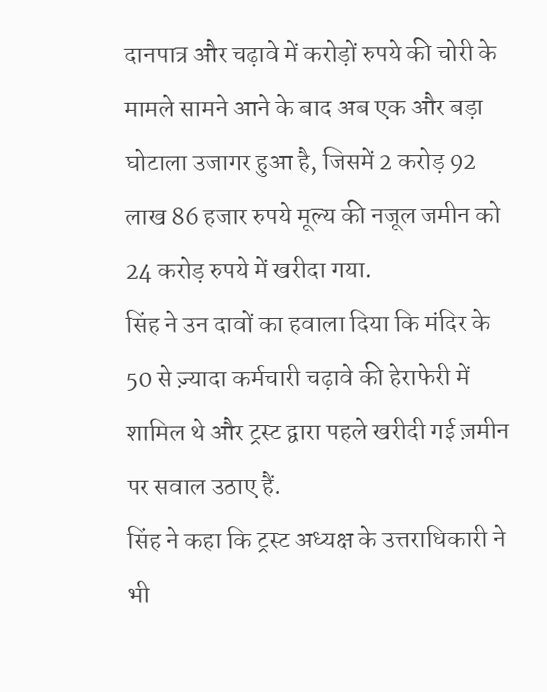दानपात्र और चढ़ावे में करोड़ों रुपये की चोरी के मामले सामने आने के बाद अब एक और बड़ा घोटाला उजागर हुआ है, जिसमें 2 करोड़ 92 लाख 86 हजार रुपये मूल्य की नजूल जमीन को 24 करोड़ रुपये में खरीदा गया.
सिंह ने उन दावों का हवाला दिया कि मंदिर के 50 से ज़्यादा कर्मचारी चढ़ावे की हेराफेरी में शामिल थे और ट्रस्ट द्वारा पहले खरीदी गई ज़मीन पर सवाल उठाए हैं.
सिंह ने कहा कि ट्रस्ट अध्यक्ष के उत्तराधिकारी ने भी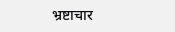भ्रष्टाचार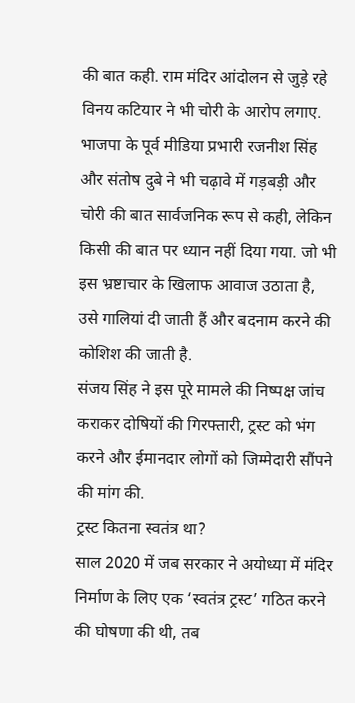की बात कही. राम मंदिर आंदोलन से जुड़े रहे विनय कटियार ने भी चोरी के आरोप लगाए. भाजपा के पूर्व मीडिया प्रभारी रजनीश सिंह और संतोष दुबे ने भी चढ़ावे में गड़बड़ी और चोरी की बात सार्वजनिक रूप से कही, लेकिन किसी की बात पर ध्यान नहीं दिया गया. जो भी इस भ्रष्टाचार के खिलाफ आवाज उठाता है, उसे गालियां दी जाती हैं और बदनाम करने की कोशिश की जाती है.
संजय सिंह ने इस पूरे मामले की निष्पक्ष जांच कराकर दोषियों की गिरफ्तारी, ट्रस्ट को भंग करने और ईमानदार लोगों को जिम्मेदारी सौंपने की मांग की.
ट्रस्ट कितना स्वतंत्र था?
साल 2020 में जब सरकार ने अयोध्या में मंदिर निर्माण के लिए एक ‘स्वतंत्र ट्रस्ट’ गठित करने की घोषणा की थी, तब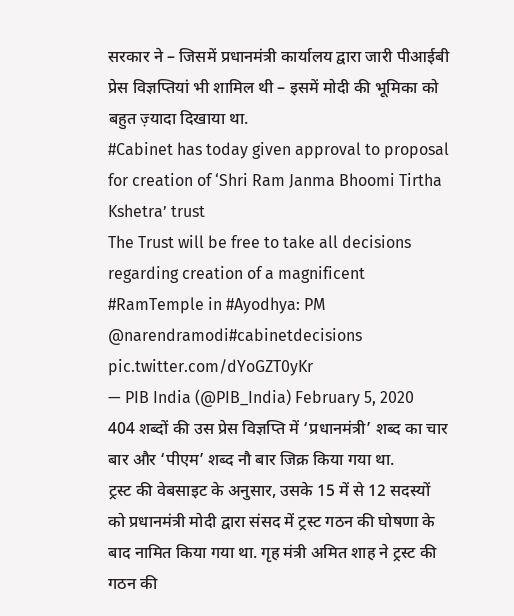सरकार ने – जिसमें प्रधानमंत्री कार्यालय द्वारा जारी पीआईबी प्रेस विज्ञप्तियां भी शामिल थी – इसमें मोदी की भूमिका को बहुत ज़्यादा दिखाया था.
#Cabinet has today given approval to proposal for creation of ‘Shri Ram Janma Bhoomi Tirtha Kshetra’ trust
The Trust will be free to take all decisions regarding creation of a magnificent #RamTemple in #Ayodhya: PM @narendramodi#cabinetdecisions pic.twitter.com/dYoGZT0yKr
— PIB India (@PIB_India) February 5, 2020
404 शब्दों की उस प्रेस विज्ञप्ति में ‘प्रधानमंत्री’ शब्द का चार बार और ‘पीएम’ शब्द नौ बार जिक्र किया गया था.
ट्रस्ट की वेबसाइट के अनुसार, उसके 15 में से 12 सदस्यों को प्रधानमंत्री मोदी द्वारा संसद में ट्रस्ट गठन की घोषणा के बाद नामित किया गया था. गृह मंत्री अमित शाह ने ट्रस्ट की गठन की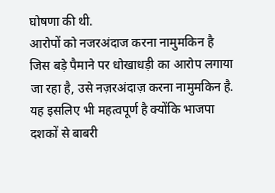घोषणा की थी.
आरोपों को नजरअंदाज करना नामुमकिन है
जिस बड़े पैमाने पर धोखाधड़ी का आरोप लगाया जा रहा है, उसे नज़रअंदाज़ करना नामुमकिन है. यह इसलिए भी महत्वपूर्ण है क्योंकि भाजपा दशकों से बाबरी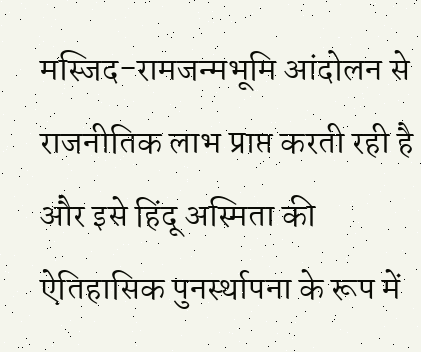मस्जिद-रामजन्मभूमि आंदोलन से राजनीतिक लाभ प्राप्त करती रही है और इसे हिंदू अस्मिता की ऐतिहासिक पुनर्स्थापना के रूप में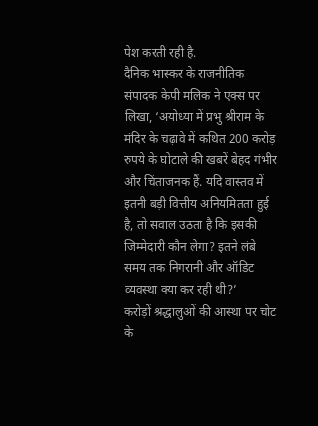पेश करती रही है.
दैनिक भास्कर के राजनीतिक संपादक केपी मलिक ने एक्स पर लिखा, ‘अयोध्या में प्रभु श्रीराम के मंदिर के चढ़ावे में कथित 200 करोड़ रुपये के घोटाले की खबरें बेहद गंभीर और चिंताजनक हैं. यदि वास्तव में इतनी बड़ी वित्तीय अनियमितता हुई है, तो सवाल उठता है कि इसकी जिम्मेदारी कौन लेगा? इतने लंबे समय तक निगरानी और ऑडिट व्यवस्था क्या कर रही थी?’
करोड़ों श्रद्धालुओं की आस्था पर चोट के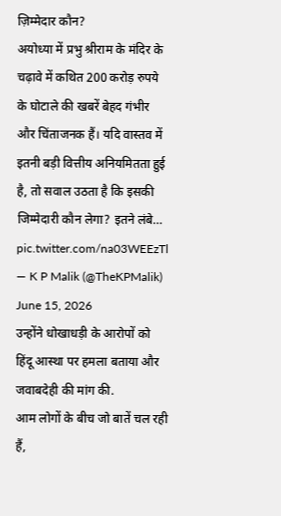ज़िम्मेदार कौन?
अयोध्या में प्रभु श्रीराम के मंदिर के चढ़ावे में कथित 200 करोड़ रुपये के घोटाले की खबरें बेहद गंभीर और चिंताजनक हैं। यदि वास्तव में इतनी बड़ी वित्तीय अनियमितता हुई है, तो सवाल उठता है कि इसकी जिम्मेदारी कौन लेगा? इतने लंबे… pic.twitter.com/na03WEEzTl
— K P Malik (@TheKPMalik) June 15, 2026
उन्होंने धोखाधड़ी के आरोपों को हिंदू आस्था पर हमला बताया और जवाबदेही की मांग की.
आम लोगों के बीच जो बातें चल रही हैं,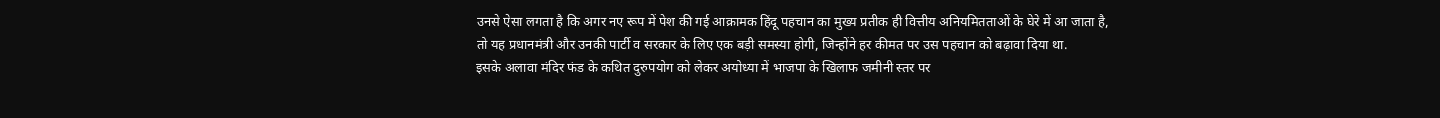उनसे ऐसा लगता है कि अगर नए रूप में पेश की गई आक्रामक हिंदू पहचान का मुख्य प्रतीक ही वित्तीय अनियमितताओं के घेरे में आ जाता है, तो यह प्रधानमंत्री और उनकी पार्टी व सरकार के लिए एक बड़ी समस्या होगी, जिन्होंने हर कीमत पर उस पहचान को बढ़ावा दिया था.
इसके अलावा मंदिर फंड के कथित दुरुपयोग को लेकर अयोध्या में भाजपा के खिलाफ जमीनी स्तर पर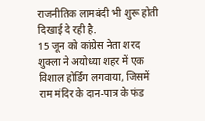राजनीतिक लामबंदी भी शुरू होती दिखाई दे रही है.
15 जून को कांग्रेस नेता शरद शुक्ला ने अयोध्या शहर में एक विशाल होर्डिंग लगवाया, जिसमें राम मंदिर के दान-पात्र के फंड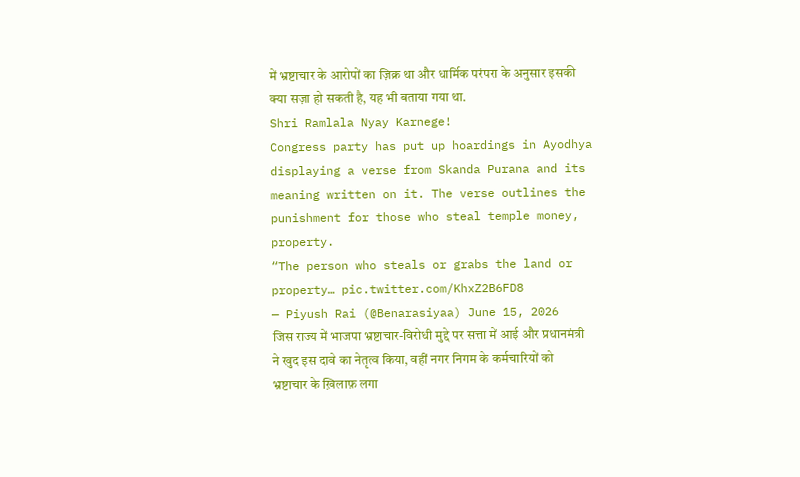में भ्रष्टाचार के आरोपों का ज़िक्र था और धार्मिक परंपरा के अनुसार इसकी क्या सज़ा हो सकती है, यह भी बताया गया था.
Shri Ramlala Nyay Karnege!
Congress party has put up hoardings in Ayodhya displaying a verse from Skanda Purana and its meaning written on it. The verse outlines the punishment for those who steal temple money, property.
“The person who steals or grabs the land or property… pic.twitter.com/KhxZ2B6FD8
— Piyush Rai (@Benarasiyaa) June 15, 2026
जिस राज्य में भाजपा भ्रष्टाचार-विरोधी मुद्दे पर सत्ता में आई और प्रधानमंत्री ने खुद इस दावे का नेतृत्व किया, वहीं नगर निगम के कर्मचारियों को भ्रष्टाचार के ख़िलाफ़ लगा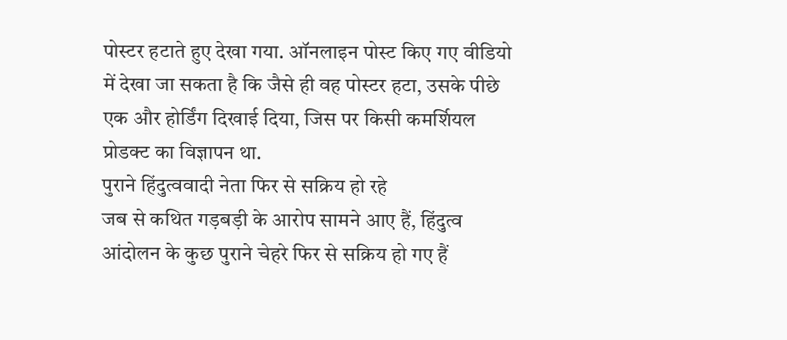पोस्टर हटाते हुए देखा गया. ऑनलाइन पोस्ट किए गए वीडियो में देखा जा सकता है कि जैसे ही वह पोस्टर हटा, उसके पीछे एक और होर्डिंग दिखाई दिया, जिस पर किसी कमर्शियल प्रोडक्ट का विज्ञापन था.
पुराने हिंदुत्ववादी नेता फिर से सक्रिय हो रहे
जब से कथित गड़बड़ी के आरोप सामने आए हैं, हिंदुत्व आंदोलन के कुछ पुराने चेहरे फिर से सक्रिय हो गए हैं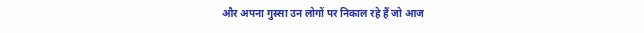और अपना गुस्सा उन लोगों पर निकाल रहे हैं जो आज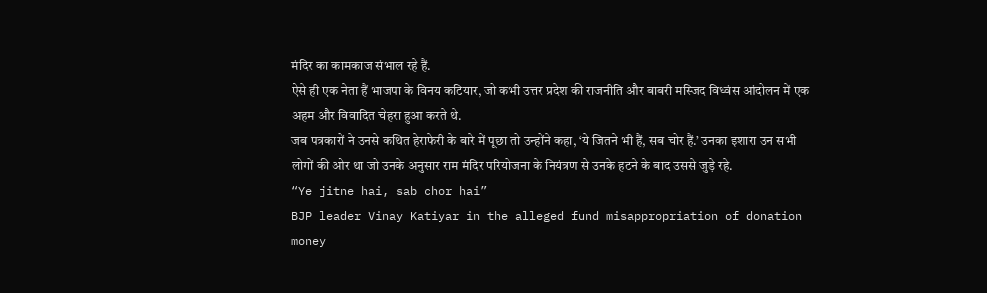मंदिर का कामकाज संभाल रहे हैं.
ऐसे ही एक नेता हैं भाजपा के विनय कटियार, जो कभी उत्तर प्रदेश की राजनीति और बाबरी मस्जिद विध्वंस आंदोलन में एक अहम और विवादित चेहरा हुआ करते थे.
जब पत्रकारों ने उनसे कथित हेराफेरी के बारे में पूछा तो उन्होंने कहा, ‘ये जितने भी हैं, सब चोर हैं.’ उनका इशारा उन सभी लोगों की ओर था जो उनके अनुसार राम मंदिर परियोजना के नियंत्रण से उनके हटने के बाद उससे जुड़े रहे.
“Ye jitne hai, sab chor hai”
BJP leader Vinay Katiyar in the alleged fund misappropriation of donation money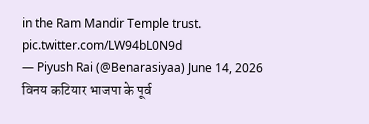in the Ram Mandir Temple trust. pic.twitter.com/LW94bL0N9d
— Piyush Rai (@Benarasiyaa) June 14, 2026
विनय कटियार भाजपा के पूर्व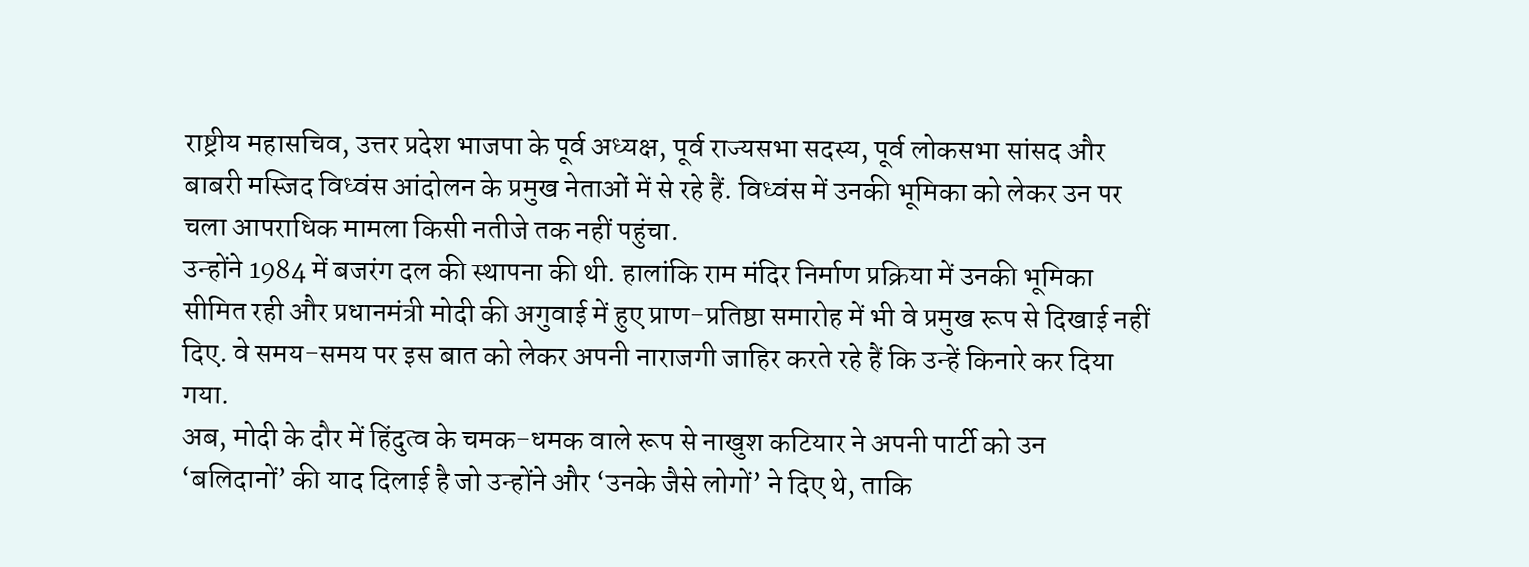राष्ट्रीय महासचिव, उत्तर प्रदेश भाजपा के पूर्व अध्यक्ष, पूर्व राज्यसभा सदस्य, पूर्व लोकसभा सांसद और बाबरी मस्जिद विध्वंस आंदोलन के प्रमुख नेताओं में से रहे हैं. विध्वंस में उनकी भूमिका को लेकर उन पर चला आपराधिक मामला किसी नतीजे तक नहीं पहुंचा.
उन्होंने 1984 में बजरंग दल की स्थापना की थी. हालांकि राम मंदिर निर्माण प्रक्रिया में उनकी भूमिका सीमित रही और प्रधानमंत्री मोदी की अगुवाई में हुए प्राण-प्रतिष्ठा समारोह में भी वे प्रमुख रूप से दिखाई नहीं दिए. वे समय-समय पर इस बात को लेकर अपनी नाराजगी जाहिर करते रहे हैं कि उन्हें किनारे कर दिया गया.
अब, मोदी के दौर में हिंदुत्व के चमक-धमक वाले रूप से नाखुश कटियार ने अपनी पार्टी को उन ‘बलिदानों’ की याद दिलाई है जो उन्होंने और ‘उनके जैसे लोगों’ ने दिए थे, ताकि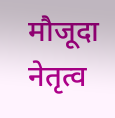मौजूदा नेतृत्व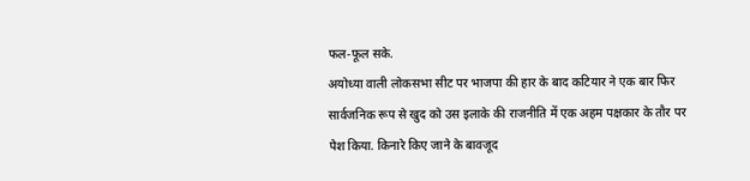फल-फूल सके.
अयोध्या वाली लोकसभा सीट पर भाजपा की हार के बाद कटियार ने एक बार फिर सार्वजनिक रूप से खुद को उस इलाके की राजनीति में एक अहम पक्षकार के तौर पर पेश किया. किनारे किए जाने के बावजूद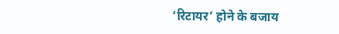‘रिटायर’ होने के बजाय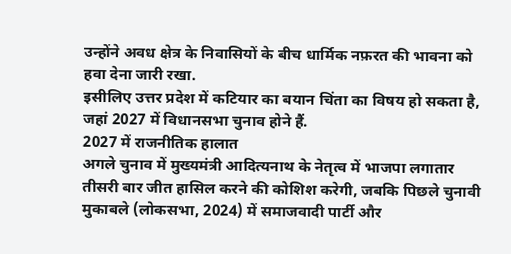उन्होंने अवध क्षेत्र के निवासियों के बीच धार्मिक नफ़रत की भावना को हवा देना जारी रखा.
इसीलिए उत्तर प्रदेश में कटियार का बयान चिंता का विषय हो सकता है, जहां 2027 में विधानसभा चुनाव होने हैं.
2027 में राजनीतिक हालात
अगले चुनाव में मुख्यमंत्री आदित्यनाथ के नेतृत्व में भाजपा लगातार तीसरी बार जीत हासिल करने की कोशिश करेगी, जबकि पिछले चुनावी मुकाबले (लोकसभा, 2024) में समाजवादी पार्टी और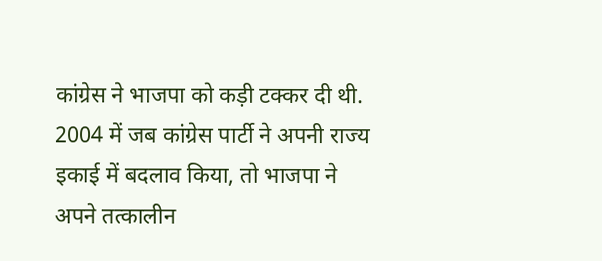कांग्रेस ने भाजपा को कड़ी टक्कर दी थी.
2004 में जब कांग्रेस पार्टी ने अपनी राज्य इकाई में बदलाव किया, तो भाजपा ने अपने तत्कालीन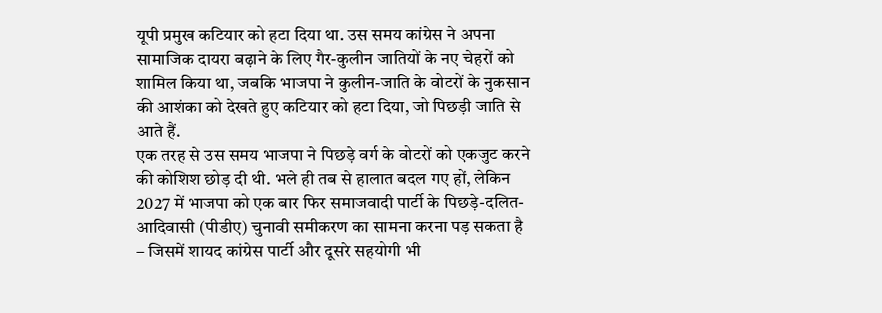यूपी प्रमुख कटियार को हटा दिया था. उस समय कांग्रेस ने अपना सामाजिक दायरा बढ़ाने के लिए गैर-कुलीन जातियों के नए चेहरों को शामिल किया था, जबकि भाजपा ने कुलीन-जाति के वोटरों के नुकसान की आशंका को देखते हुए कटियार को हटा दिया, जो पिछड़ी जाति से आते हैं.
एक तरह से उस समय भाजपा ने पिछड़े वर्ग के वोटरों को एकजुट करने की कोशिश छोड़ दी थी. भले ही तब से हालात बदल गए हों, लेकिन 2027 में भाजपा को एक बार फिर समाजवादी पार्टी के पिछड़े-दलित-आदिवासी (पीडीए) चुनावी समीकरण का सामना करना पड़ सकता है – जिसमें शायद कांग्रेस पार्टी और दूसरे सहयोगी भी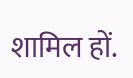शामिल हों.